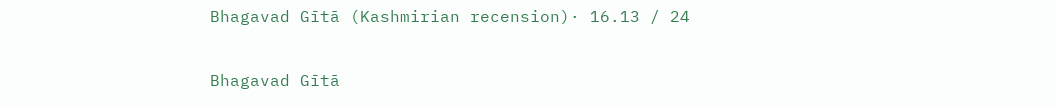Bhagavad Gītā (Kashmirian recension)· 16.13 / 24

Bhagavad Gītā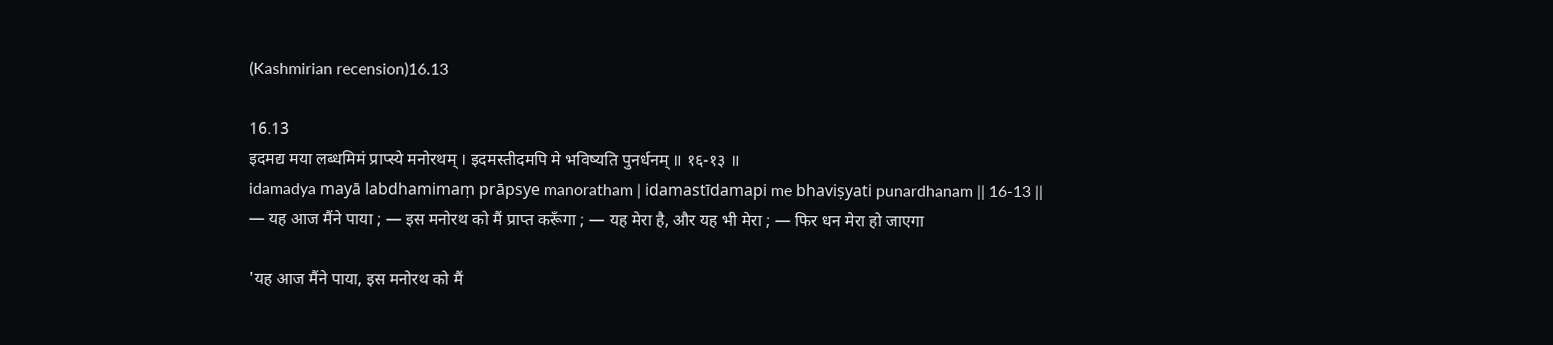(Kashmirian recension)16.13

16.13
इदमद्य मया लब्धमिमं प्राप्स्ये मनोरथम् । इदमस्तीदमपि मे भविष्यति पुनर्धनम् ॥ १६-१३ ॥
idamadya mayā labdhamimaṃ prāpsye manoratham | idamastīdamapi me bhaviṣyati punardhanam || 16-13 ||
— यह आज मैंने पाया ; — इस मनोरथ को मैं प्राप्त करूँगा ; — यह मेरा है, और यह भी मेरा ; — फिर धन मेरा हो जाएगा

'यह आज मैंने पाया, इस मनोरथ को मैं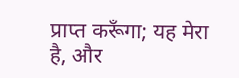प्राप्त करूँगा; यह मेरा है, और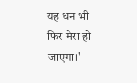यह धन भी फिर मेरा हो जाएगा।'